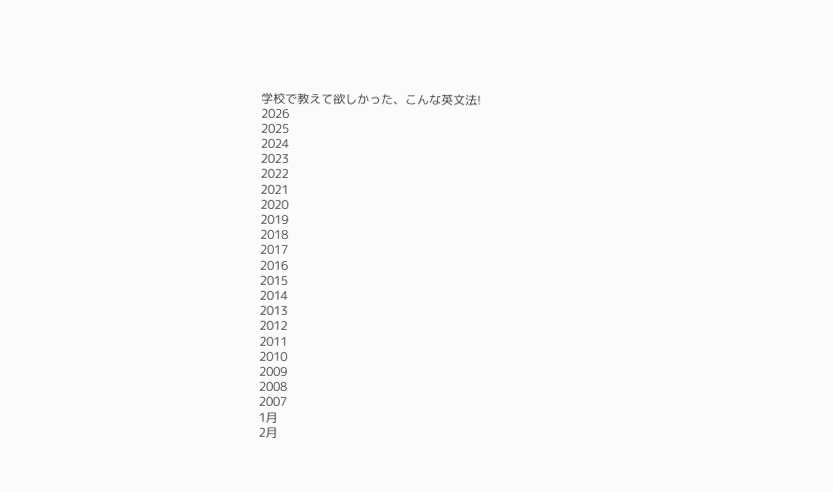学校で教えて欲しかった、こんな英文法!
2026
2025
2024
2023
2022
2021
2020
2019
2018
2017
2016
2015
2014
2013
2012
2011
2010
2009
2008
2007
1月
2月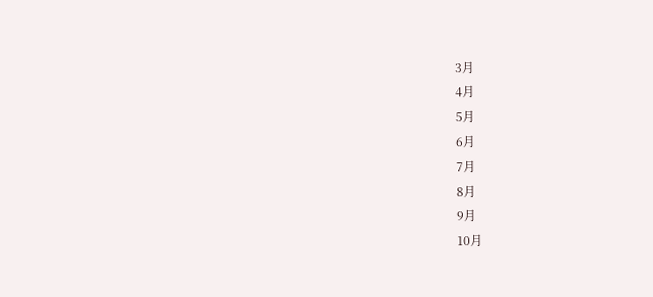3月
4月
5月
6月
7月
8月
9月
10月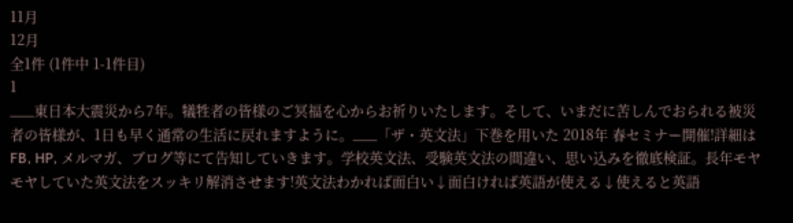11月
12月
全1件 (1件中 1-1件目)
1
___東日本大震災から7年。犠牲者の皆様のご冥福を心からお祈りいたします。そして、いまだに苦しんでおられる被災者の皆様が、1日も早く通常の生活に戻れますように。___「ザ・英文法」下巻を用いた 2018年 春セミナー開催!詳細はFB, HP, メルマガ、ブログ等にて告知していきます。学校英文法、受験英文法の間違い、思い込みを徹底検証。長年モヤモヤしていた英文法をスッキリ解消させます!英文法わかれば面白い↓面白ければ英語が使える↓使えると英語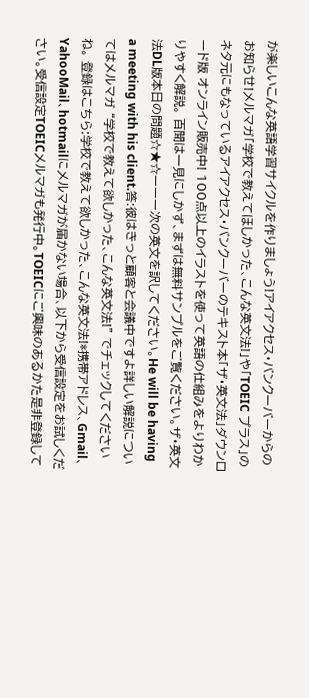が楽しいこんな英語学習サイクルを作りましょう!アイアクセス・バンクーバーからのお知らせ!メルマガ「学校で教えてほしかった、こんな英文法!」や「TOEIC プラス」のネタ元にもなっているアイアクセス・バンクーバーのテキスト本「ザ・英文法」ダウンロード版 オンライン販売中! 100点以上のイラストを使って英語の仕組みをよりわかりやすく解説。 百聞は一見にしかず、まずは無料サンプルをご覧ください。ザ・英文法DL版本日の問題☆★☆ーーー次の英文を訳してください。He will be having a meeting with his client.答:彼はきっと顧客と会議中ですよ詳しい解説についてはメルマガ “学校で教えて欲しかった、こんな英文法!” でチェックしてくださいね。 登録はこちら:学校で教えて欲しかった、こんな英文法!*携帯アドレス、Gmail、YahooMail、hotmailにメルマガが届かない場合、以下から受信設定をお試しください。受信設定TOEICメルマガも発行中。TOEICにご興味のあるかた是非登録して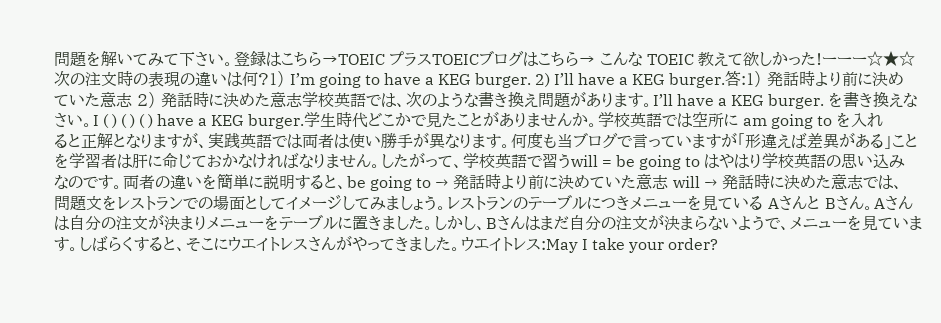問題を解いてみて下さい。登録はこちら→TOEIC プラスTOEICブログはこちら→ こんな TOEIC 教えて欲しかった!ーーー☆★☆次の注文時の表現の違いは何?1) I’m going to have a KEG burger. 2) I’ll have a KEG burger.答:1) 発話時より前に決めていた意志 2) 発話時に決めた意志学校英語では、次のような書き換え問題があります。I’ll have a KEG burger. を書き換えなさい。I ( ) ( ) ( ) have a KEG burger.学生時代どこかで見たことがありませんか。学校英語では空所に am going to を入れると正解となりますが、実践英語では両者は使い勝手が異なります。何度も当ブログで言っていますが「形違えば差異がある」ことを学習者は肝に命じておかなければなりません。したがって、学校英語で習うwill = be going to はやはり学校英語の思い込みなのです。両者の違いを簡単に説明すると、be going to → 発話時より前に決めていた意志 will → 発話時に決めた意志では、問題文をレストランでの場面としてイメージしてみましょう。レストランのテーブルにつきメニューを見ている Aさんと Bさん。Aさんは自分の注文が決まりメニューをテーブルに置きました。しかし、Bさんはまだ自分の注文が決まらないようで、メニューを見ています。しばらくすると、そこにウエイトレスさんがやってきました。ウエイトレス:May I take your order?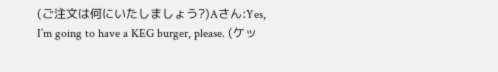(ご注文は何にいたしましょう?)Aさん:Yes, I’m going to have a KEG burger, please. (ケッ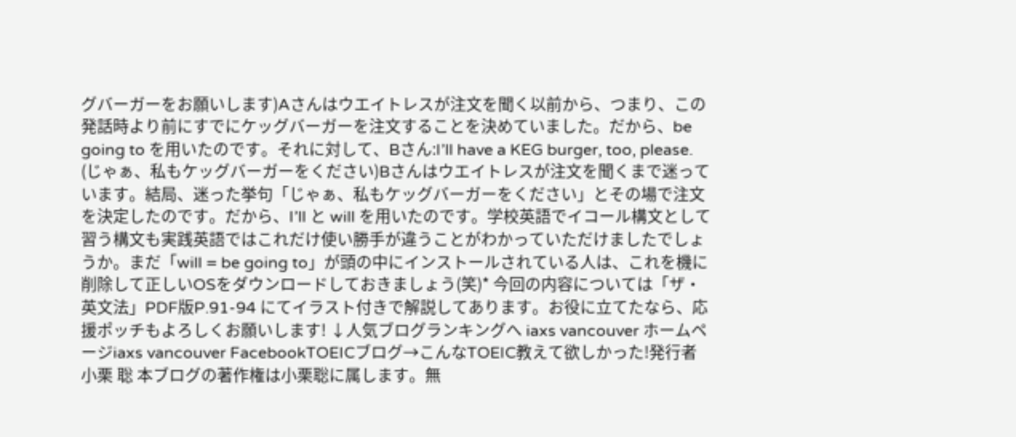グバーガーをお願いします)Aさんはウエイトレスが注文を聞く以前から、つまり、この発話時より前にすでにケッグバーガーを注文することを決めていました。だから、be going to を用いたのです。それに対して、Bさん:I’ll have a KEG burger, too, please. (じゃぁ、私もケッグバーガーをください)Bさんはウエイトレスが注文を聞くまで迷っています。結局、迷った挙句「じゃぁ、私もケッグバーガーをください」とその場で注文を決定したのです。だから、I’ll と will を用いたのです。学校英語でイコール構文として習う構文も実践英語ではこれだけ使い勝手が違うことがわかっていただけましたでしょうか。まだ「will = be going to」が頭の中にインストールされている人は、これを機に削除して正しいOSをダウンロードしておきましょう(笑)* 今回の内容については「ザ・英文法」PDF版P.91-94 にてイラスト付きで解説してあります。お役に立てたなら、応援ポッチもよろしくお願いします! ↓人気ブログランキングへ iaxs vancouver ホームページiaxs vancouver FacebookTOEICブログ→こんなTOEIC教えて欲しかった!発行者 小栗 聡 本ブログの著作権は小栗聡に属します。無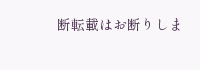断転載はお断りしま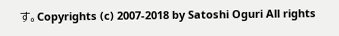す。Copyrights (c) 2007-2018 by Satoshi Oguri All rights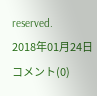reserved.
2018年01月24日
コメント(0)